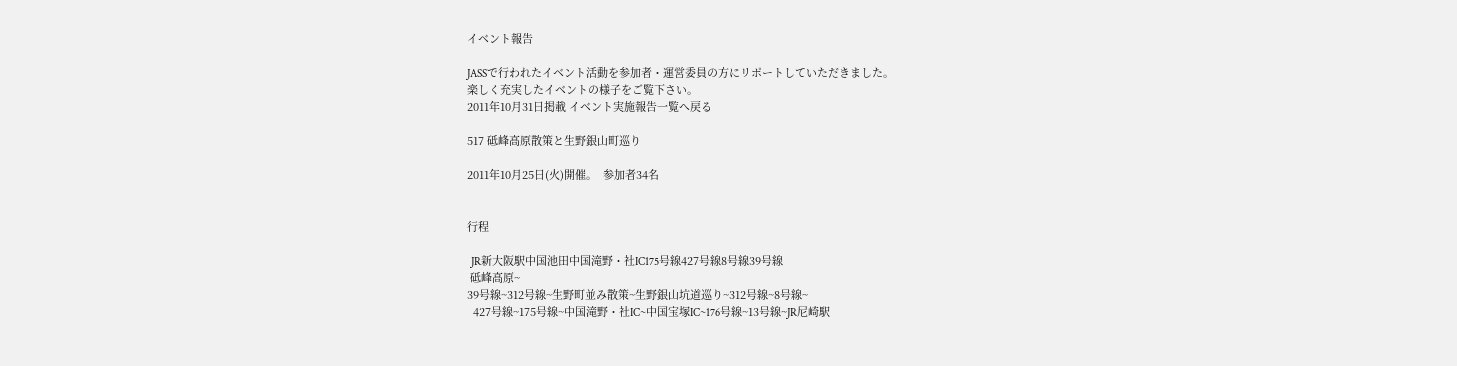イベント報告

JASSで行われたイベント活動を参加者・運営委員の方にリポートしていただきました。
楽しく充実したイベントの様子をご覧下さい。
2011年10月31日掲載 イベント実施報告一覧へ戻る

517 砥峰高原散策と生野銀山町巡り

2011年10月25日(火)開催。  参加者34名


行程

  JR新大阪駅中国池田中国滝野・社IC175号線427号線8号線39号線
 砥峰高原~
39号線~312号線~生野町並み散策~生野銀山坑道巡り~312号線~8号線~
  427号線~175号線~中国滝野・社IC~中国宝塚IC~176号線~13号線~JR尼崎駅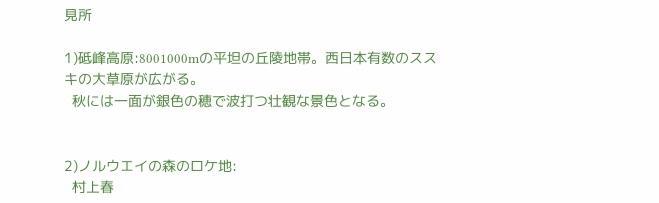見所

1)砥峰高原:8001000mの平坦の丘陵地帯。西日本有数のススキの大草原が広がる。
  秋には一面が銀色の穂で波打つ壮観な景色となる。


2)ノルウエイの森のロケ地:
  村上春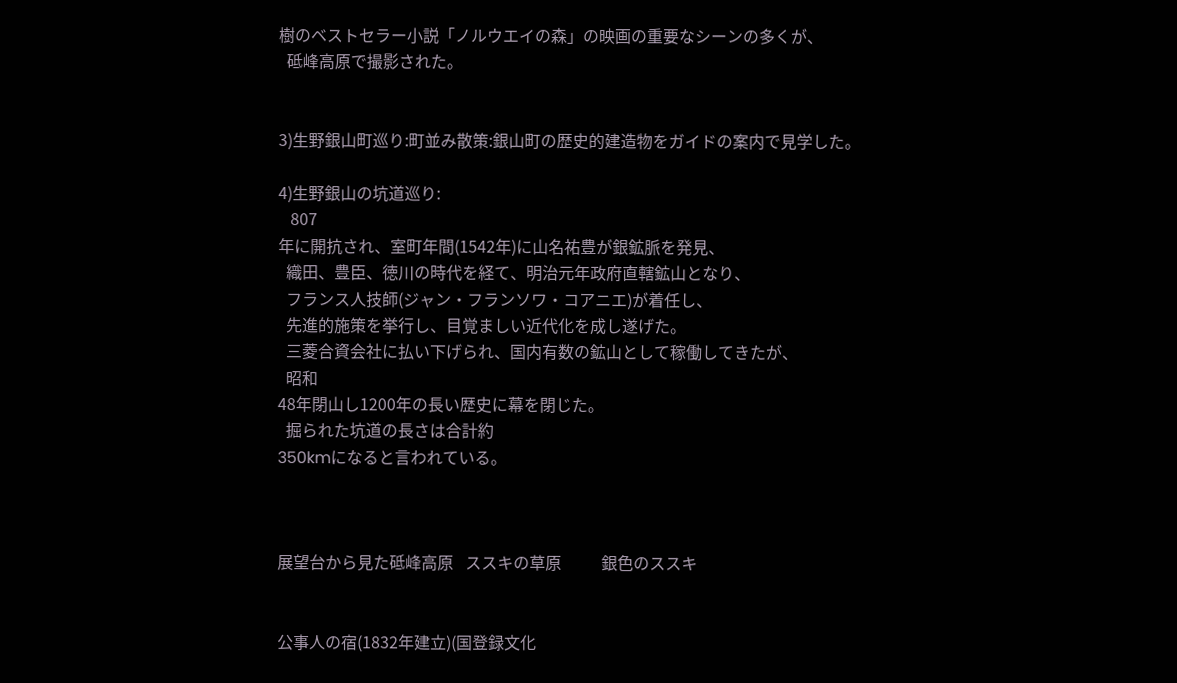樹のベストセラー小説「ノルウエイの森」の映画の重要なシーンの多くが、
  砥峰高原で撮影された。


3)生野銀山町巡り:町並み散策:銀山町の歴史的建造物をガイドの案内で見学した。

4)生野銀山の坑道巡り:
   807
年に開抗され、室町年間(1542年)に山名祐豊が銀鉱脈を発見、
  織田、豊臣、徳川の時代を経て、明治元年政府直轄鉱山となり、
  フランス人技師(ジャン・フランソワ・コアニエ)が着任し、
  先進的施策を挙行し、目覚ましい近代化を成し遂げた。
  三菱合資会社に払い下げられ、国内有数の鉱山として稼働してきたが、
  昭和
48年閉山し1200年の長い歴史に幕を閉じた。
  掘られた坑道の長さは合計約
350kmになると言われている。



展望台から見た砥峰高原   ススキの草原          銀色のススキ


公事人の宿(1832年建立)(国登録文化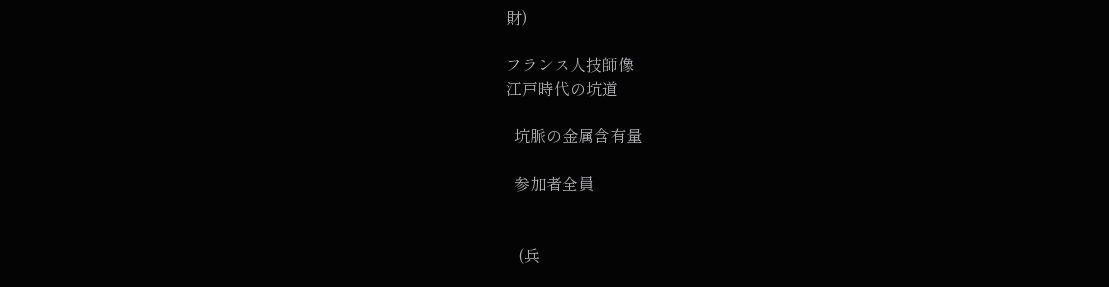財)

フランス人技師像
江戸時代の坑道

  坑脈の金属含有量

  参加者全員


   (兵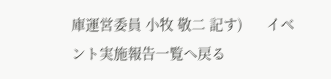庫運営委員 小牧 敬二 記す)      イベント実施報告一覧へ戻る